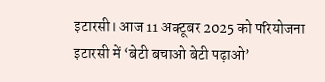इटारसी। आज 11 अक्टूबर 2025 को परियोजना इटारसी में ‘बेटी बचाओ बेटी पढ़ाओ’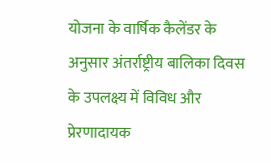योजना के वार्षिक कैलेंडर के अनुसार अंतर्राष्ट्रीय बालिका दिवस के उपलक्ष्य में विविध और प्रेरणादायक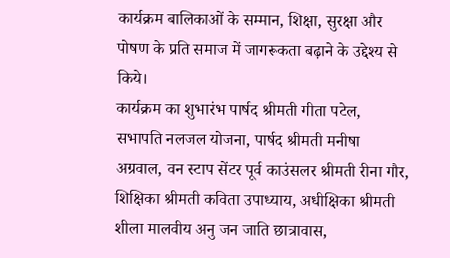कार्यक्रम बालिकाओं के सम्मान, शिक्षा, सुरक्षा और पोषण के प्रति समाज में जागरूकता बढ़ाने के उद्देश्य से किये।
कार्यक्रम का शुभारंभ पार्षद श्रीमती गीता पटेल, सभापति नलजल योजना, पार्षद श्रीमती मनीषा अग्रवाल, वन स्टाप सेंटर पूर्व काउंसलर श्रीमती रीना गौर, शिक्षिका श्रीमती कविता उपाध्याय, अधीक्षिका श्रीमती शीला मालवीय अनु जन जाति छात्रावास,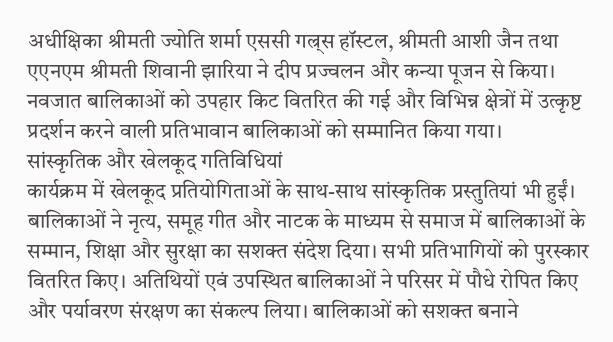अधीक्षिका श्रीमती ज्योति शर्मा एससी गल्र्स हॉस्टल, श्रीमती आशी जैन तथा एएनएम श्रीमती शिवानी झारिया ने दीप प्रज्वलन और कन्या पूजन से किया। नवजात बालिकाओं को उपहार किट वितरित की गई और विभिन्न क्षेत्रों में उत्कृष्ट प्रदर्शन करने वाली प्रतिभावान बालिकाओं को सम्मानित किया गया।
सांस्कृतिक और खेलकूद गतिविधियां
कार्यक्रम में खेलकूद प्रतियोगिताओं के साथ-साथ सांस्कृतिक प्रस्तुतियां भी हुईं। बालिकाओं ने नृत्य, समूह गीत और नाटक के माध्यम से समाज में बालिकाओं के सम्मान, शिक्षा और सुरक्षा का सशक्त संदेश दिया। सभी प्रतिभागियों को पुरस्कार वितरित किए। अतिथियों एवं उपस्थित बालिकाओं ने परिसर में पौधे रोपित किए और पर्यावरण संरक्षण का संकल्प लिया। बालिकाओं को सशक्त बनाने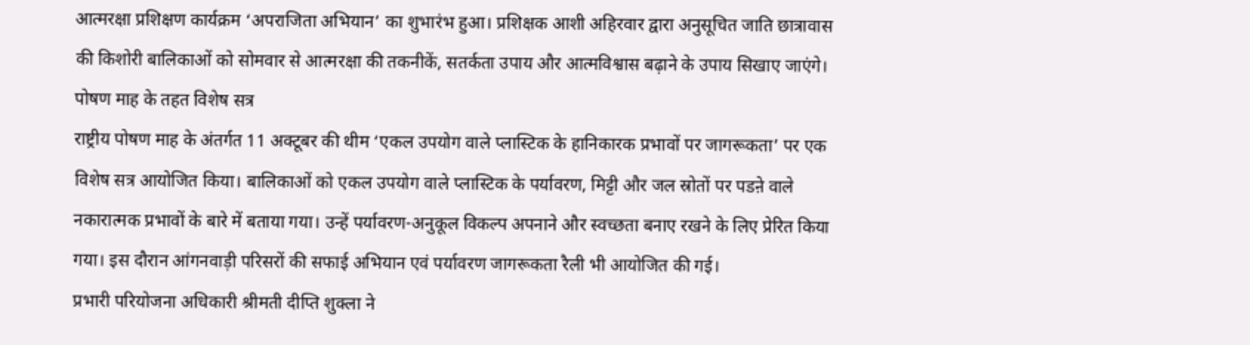आत्मरक्षा प्रशिक्षण कार्यक्रम ‘अपराजिता अभियान’ का शुभारंभ हुआ। प्रशिक्षक आशी अहिरवार द्वारा अनुसूचित जाति छात्रावास की किशोरी बालिकाओं को सोमवार से आत्मरक्षा की तकनीकें, सतर्कता उपाय और आत्मविश्वास बढ़ाने के उपाय सिखाए जाएंगे।
पोषण माह के तहत विशेष सत्र
राष्ट्रीय पोषण माह के अंतर्गत 11 अक्टूबर की थीम ‘एकल उपयोग वाले प्लास्टिक के हानिकारक प्रभावों पर जागरूकता’ पर एक विशेष सत्र आयोजित किया। बालिकाओं को एकल उपयोग वाले प्लास्टिक के पर्यावरण, मिट्टी और जल स्रोतों पर पडऩे वाले नकारात्मक प्रभावों के बारे में बताया गया। उन्हें पर्यावरण-अनुकूल विकल्प अपनाने और स्वच्छता बनाए रखने के लिए प्रेरित किया गया। इस दौरान आंगनवाड़ी परिसरों की सफाई अभियान एवं पर्यावरण जागरूकता रैली भी आयोजित की गई।
प्रभारी परियोजना अधिकारी श्रीमती दीप्ति शुक्ला ने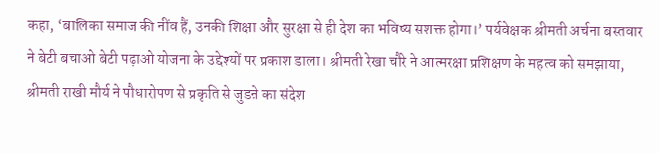कहा, ‘बालिका समाज की नींव हैं, उनकी शिक्षा और सुरक्षा से ही देश का भविष्य सशक्त होगा।’ पर्यवेक्षक श्रीमती अर्चना बस्तवार ने बेटी बचाओ बेटी पढ़ाओ योजना के उद्देश्यों पर प्रकाश डाला। श्रीमती रेखा चौरे ने आत्मरक्षा प्रशिक्षण के महत्व को समझाया, श्रीमती राखी मौर्य ने पौधारोपण से प्रकृति से जुडऩे का संदेश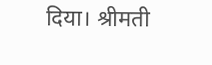दिया। श्रीमती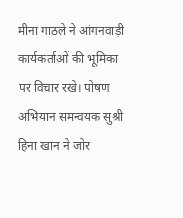मीना गाठले ने आंगनवाड़ी कार्यकर्ताओं की भूमिका पर विचार रखे। पोषण अभियान समन्वयक सुश्री हिना खान ने जोर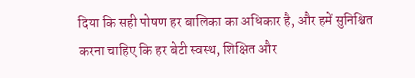दिया कि सही पोषण हर बालिका का अधिकार है, और हमें सुनिश्चित करना चाहिए कि हर बेटी स्वस्थ, शिक्षित और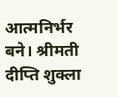आत्मनिर्भर बने। श्रीमती दीप्ति शुक्ला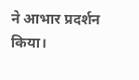ने आभार प्रदर्शन किया।